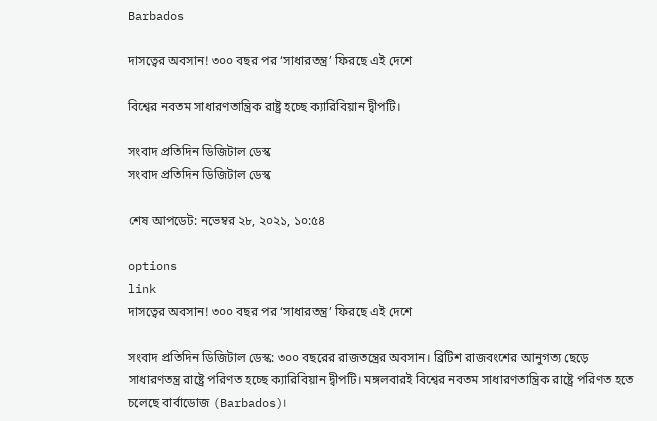Barbados

দাসত্বের অবসান! ৩০০ বছর পর ‘সাধারতন্ত্র’ ফিরছে এই দেশে

বিশ্বের নবতম সাধারণতান্ত্রিক রাষ্ট্র হচ্ছে ক্যারিবিয়ান দ্বীপটি।

সংবাদ প্রতিদিন ডিজিটাল ডেস্ক
সংবাদ প্রতিদিন ডিজিটাল ডেস্ক

শেষ আপডেট: নভেম্বর ২৮, ২০২১, ১০:৫৪

options
link
দাসত্বের অবসান! ৩০০ বছর পর ‘সাধারতন্ত্র’ ফিরছে এই দেশে

সংবাদ প্রতিদিন ডিজিটাল ডেস্ক: ৩০০ বছরের রাজতন্ত্রের অবসান। ব্রিটিশ রাজবংশের আনুগত্য ছেড়ে সাধারণতন্ত্র রাষ্ট্রে পরিণত হচ্ছে ক্যারিবিয়ান দ্বীপটি। মঙ্গলবারই বিশ্বের নবতম সাধারণতান্ত্রিক রাষ্ট্রে পরিণত হতে চলেছে বার্বাডোজ (Barbados)।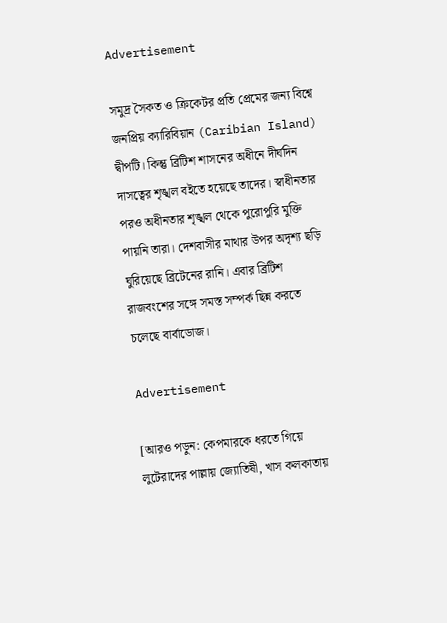Advertisement

সমুদ্র সৈকত ও ক্রিকেটর প্রতি প্রেমের জন্য বিশ্বে জনপ্রিয় ক্যারিবিয়ান (Caribian Island) দ্বীপটি। কিন্তু ব্রিটিশ শাসনের অধীনে দীর্ঘদিন দাসত্বের শৃঙ্খল বইতে হয়েছে তাদের। স্বাধীনতার পরও অধীনতার শৃঙ্খল থেকে পুরোপুরি মুক্তি পায়নি তারা। দেশবাসীর মাথার উপর অদৃশ্য ছড়ি ঘুরিয়েছে ব্রিটেনের রানি। এবার ব্রিটিশ রাজবংশের সঙ্গে সমস্ত সম্পর্ক ছিন্ন করতে চলেছে বার্বাডোজ।

Advertisement

[আরও পড়ুন: কেপমারকে ধরতে গিয়ে লুটেরাদের পাল্লায় জ্যোতিষী, খাস কলকাতায়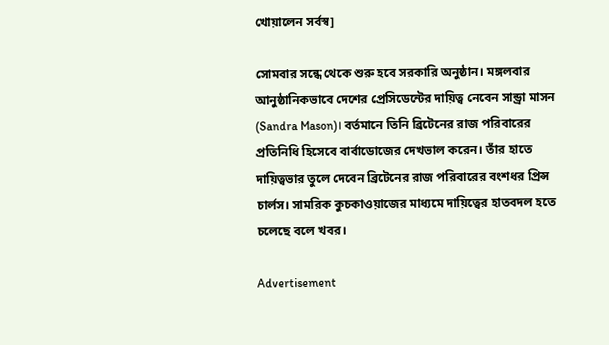খোয়ালেন সর্বস্ব]

সোমবার সন্ধে থেকে শুরু হবে সরকারি অনুষ্ঠান। মঙ্গলবার আনুষ্ঠানিকভাবে দেশের প্রেসিডেন্টের দায়িত্ব নেবেন সান্ড্রা মাসন (Sandra Mason)। বর্তমানে তিনি ব্রিটেনের রাজ পরিবারের প্রতিনিধি হিসেবে বার্বাডোজের দেখভাল করেন। তাঁর হাতে দায়িত্বভার তুলে দেবেন ব্রিটেনের রাজ পরিবারের বংশধর প্রিন্স চার্লস। সামরিক কুচকাওয়াজের মাধ্যমে দায়িত্বের হাতবদল হতে চলেছে বলে খবর।

Advertisement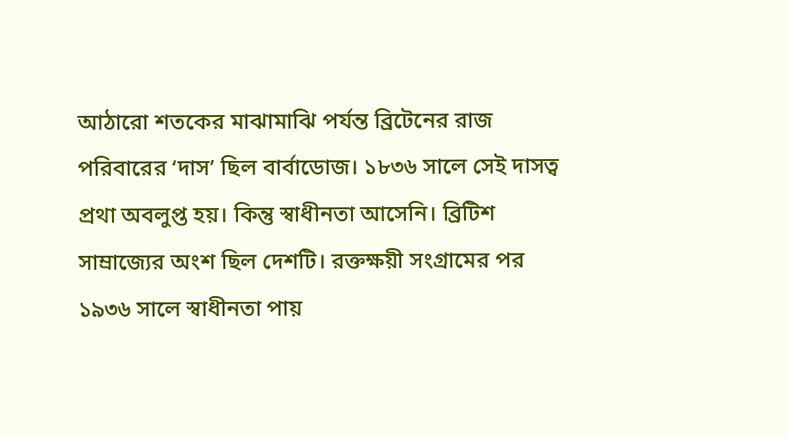আঠারো শতকের মাঝামাঝি পর্যন্ত ব্রিটেনের রাজ পরিবারের ‘দাস’ ছিল বার্বাডোজ। ১৮৩৬ সালে সেই দাসত্ব প্রথা অবলুপ্ত হয়। কিন্তু স্বাধীনতা আসেনি। ব্রিটিশ সাম্রাজ্যের অংশ ছিল দেশটি। রক্তক্ষয়ী সংগ্রামের পর ১৯৩৬ সালে স্বাধীনতা পায়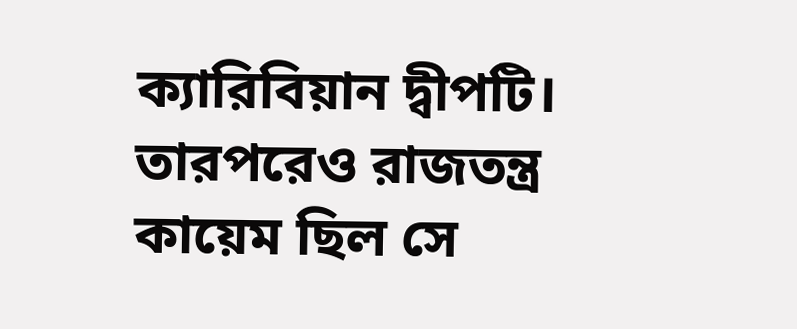ক্যারিবিয়ান দ্বীপটি। তারপরেও রাজতন্ত্র কায়েম ছিল সে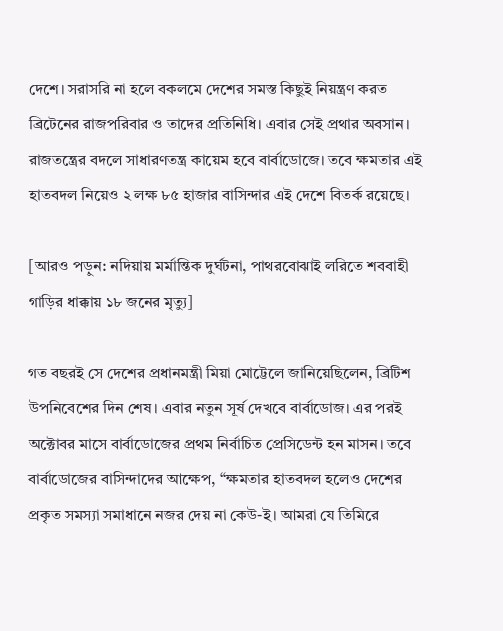দেশে। সরাসরি না হলে বকলমে দেশের সমস্ত কিছুই নিয়ন্ত্রণ করত ব্রিটেনের রাজপরিবার ও তাদের প্রতিনিধি। এবার সেই প্রথার অবসান। রাজতন্ত্রের বদলে সাধারণতন্ত্র কায়েম হবে বার্বাডোজে। তবে ক্ষমতার এই হাতবদল নিয়েও ২ লক্ষ ৮৫ হাজার বাসিন্দার এই দেশে বিতর্ক রয়েছে।

[আরও পড়ুন: নদিয়ায় মর্মান্তিক দুর্ঘটনা, পাথরবোঝাই লরিতে শববাহী গাড়ির ধাক্কায় ১৮ জনের মৃত্যু]

গত বছরই সে দেশের প্রধানমন্ত্রী মিয়া মোট্টেলে জানিয়েছিলেন, ব্রিটিশ উপনিবেশের দিন শেষ। এবার নতুন সূর্ষ দেখবে বার্বাডোজ। এর পরই অক্টোবর মাসে বার্বাডোজের প্রথম নির্বাচিত প্রেসিডেন্ট হন মাসন। তবে বার্বাডোজের বাসিন্দাদের আক্ষেপ, “ক্ষমতার হাতবদল হলেও দেশের প্রকৃত সমস্যা সমাধানে নজর দেয় না কেউ-ই। আমরা যে তিমিরে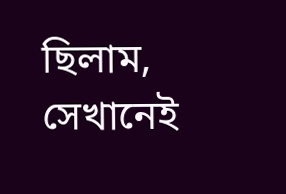ছিলাম, সেখানেই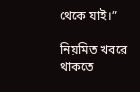থেকে যাই।”

নিয়মিত খবরে থাকতে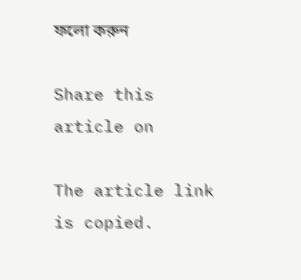ফলো করুন

Share this article on

The article link is copied.